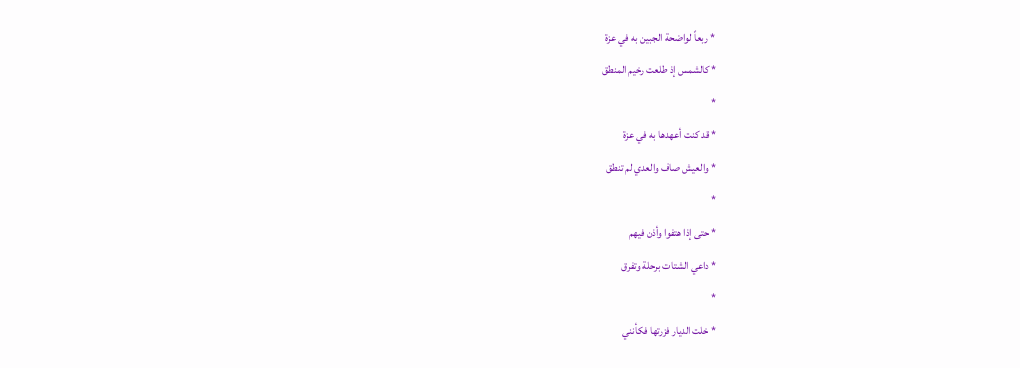* ربعاً لواضحة الجبين به في عزة
* كالشمس إذ طلعت رخيم المنطق
*
* قد كنت أعهدها به في عزة
* والعيش صاف والعدي لم تنطق
*
* حتى إذا هتفوا وأذن فيهم
* داعي الشتات برحلة وتفرق
*
* خلت الديار فزرتها فكأنني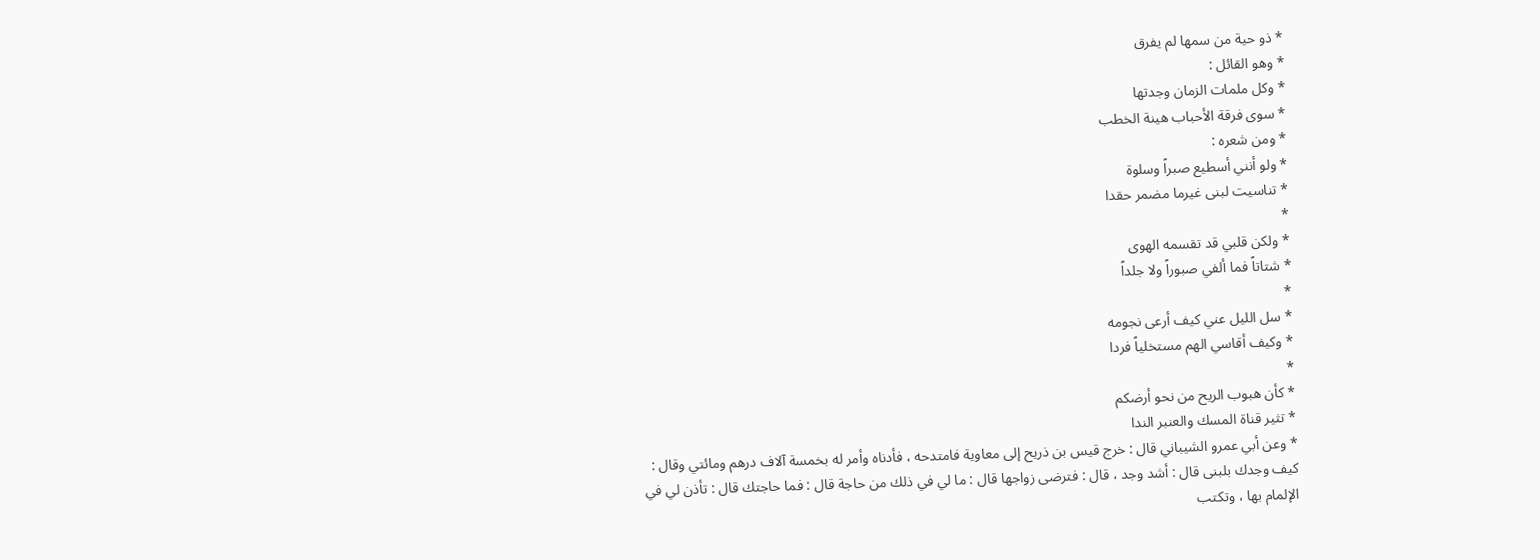* ذو حية من سمها لم يفرق
* وهو القائل :
* وكل ملمات الزمان وجدتها
* سوى فرقة الأحباب هينة الخطب
* ومن شعره :
* ولو أنني أسطيع صبراً وسلوة
* تناسيت لبنى غيرما مضمر حقدا
*
* ولكن قلبي قد تقسمه الهوى
* شتاتاً فما ألفي صبوراً ولا جلداً
*
* سل الليل عني كيف أرعى نجومه
* وكيف أقاسي الهم مستخلياً فردا
*
* كأن هبوب الريح من نحو أرضكم
* تثير قناة المسك والعنبر الندا
* وعن أبي عمرو الشيباني قال : خرج قيس بن ذريح إلى معاوية فامتدحه ، فأدناه وأمر له بخمسة آلاف درهم ومائتي وقال : كيف وجدك بلبنى قال : أشد وجد ، قال : فترضى زواجها قال : ما لي في ذلك من حاجة قال : فما حاجتك قال : تأذن لي في الإلمام بها ، وتكتب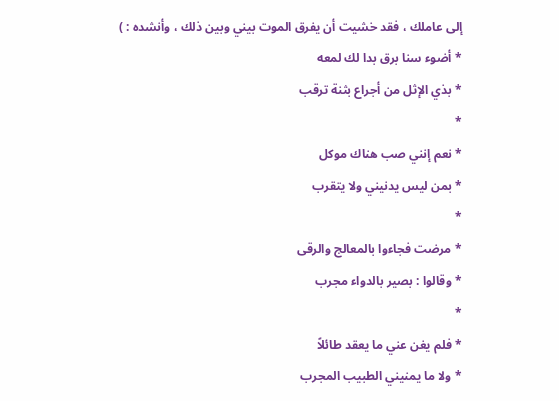إلى عاملك ، فقد خشيت أن يفرق الموت بيني وبين ذلك ، وأنشده : )
* أضوء سنا برق بدا لك لمعه
* بذي الإثل من أجراع بثنة ترقب
*
* نعم إنني صب هناك موكل
* بمن ليس يدنيني ولا يتقرب
*
* مرضت فجاءوا بالمعالج والرقى
* وقالوا : بصير بالدواء مجرب
*
* فلم يغن عني ما يعقد طائلاً
* ولا ما يمنيني الطبيب المجرب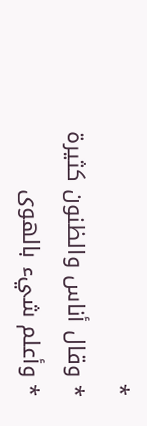*
* وقال أناس والظنون كثيرة
* وأعلم شيء بالهوى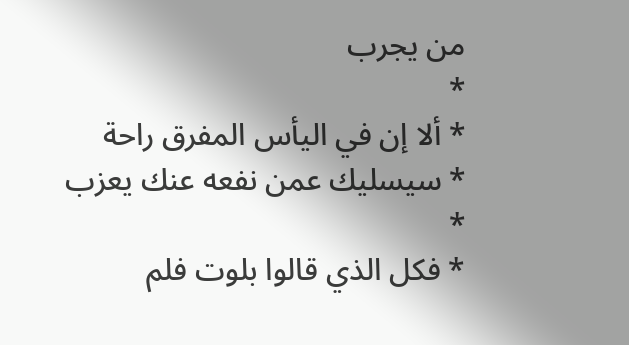من يجرب
*
* ألا إن في اليأس المفرق راحة
* سيسليك عمن نفعه عنك يعزب
*
* فكل الذي قالوا بلوت فلم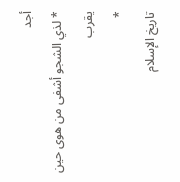أجد
* لذي الشجو أشفى من هوى حين يقرب
*
تاريخ الإسلام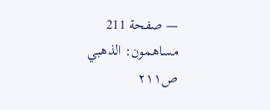— صفحة 211
مساهمون: الذهبي
ص٢١١